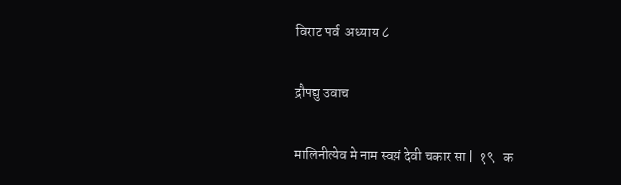विराट पर्व  अध्याय ८

द्रौपद्यु उवाच

मालिनीत्येव मे नाम स्वय़ं देवी चकार सा |  १९   क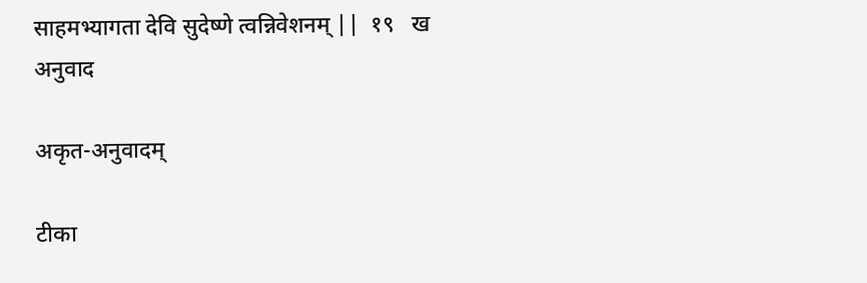साहमभ्यागता देवि सुदेष्णे त्वन्निवेशनम् ||  १९   ख
अनुवाद

अकृत-अनुवादम्

टीका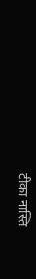टीका नास्ति